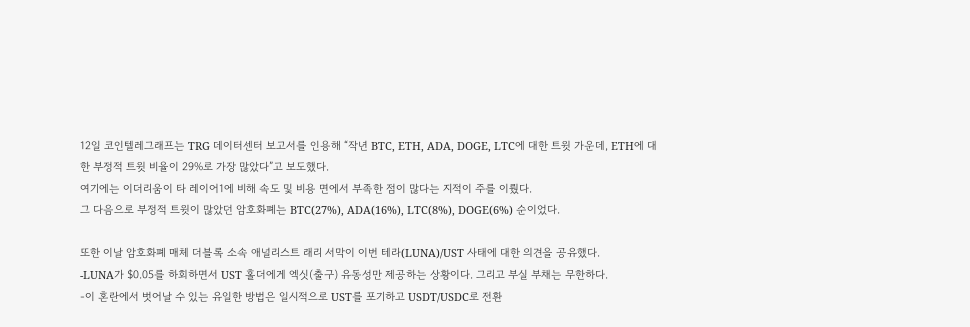12일 코인텔레그래프는 TRG 데이터센터 보고서를 인용해 “작년 BTC, ETH, ADA, DOGE, LTC에 대한 트윗 가운데, ETH에 대한 부정적 트윗 비율이 29%로 가장 많았다”고 보도했다.
여기에는 이더리움이 타 레이어1에 비해 속도 및 비용 면에서 부족한 점이 많다는 지적이 주를 이뤘다.
그 다음으로 부정적 트윗이 많았던 암호화폐는 BTC(27%), ADA(16%), LTC(8%), DOGE(6%) 순이었다.

또한 이날 암호화폐 매체 더블록 소속 애널리스트 래리 서막이 이번 테라(LUNA)/UST 사태에 대한 의견을 공유했다.
-LUNA가 $0.05를 하회하면서 UST 홀더에게 엑싯(출구) 유동성만 제공하는 상황이다. 그리고 부실 부채는 무한하다.
-이 혼란에서 벗어날 수 있는 유일한 방법은 일시적으로 UST를 포기하고 USDT/USDC로 전환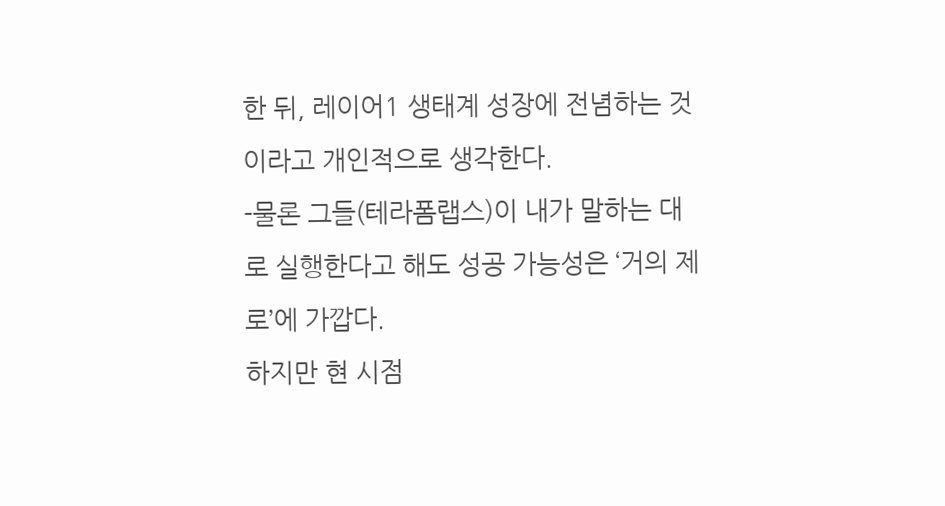한 뒤, 레이어1 생태계 성장에 전념하는 것이라고 개인적으로 생각한다.
-물론 그들(테라폼랩스)이 내가 말하는 대로 실행한다고 해도 성공 가능성은 ‘거의 제로’에 가깝다.
하지만 현 시점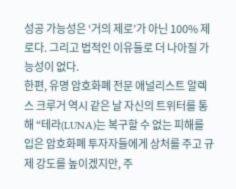성공 가능성은 ‘거의 제로’가 아닌 100% 제로다. 그리고 법적인 이유들로 더 나아질 가능성이 없다.
한편, 유명 암호화폐 전문 애널리스트 알렉스 크루거 역시 같은 날 자신의 트위터를 통해 “테라(LUNA)는 복구할 수 없는 피해를 입은 암호화폐 투자자들에게 상처를 주고 규제 강도를 높이겠지만, 주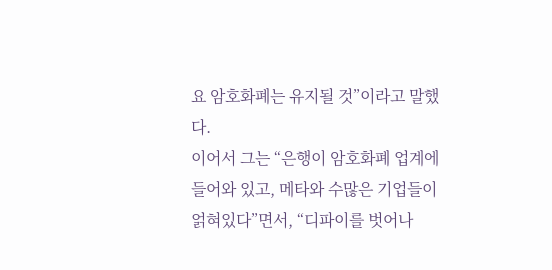요 암호화폐는 유지될 것”이라고 말했다.
이어서 그는 “은행이 암호화폐 업계에 들어와 있고, 메타와 수많은 기업들이 얽혀있다”면서, “디파이를 벗어나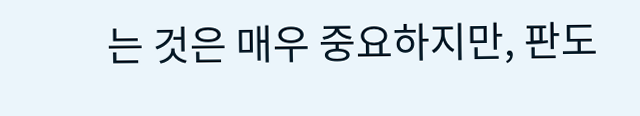는 것은 매우 중요하지만, 판도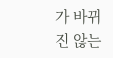가 바뀌진 않는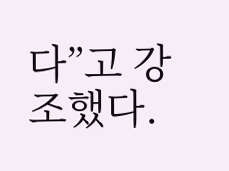다”고 강조했다.